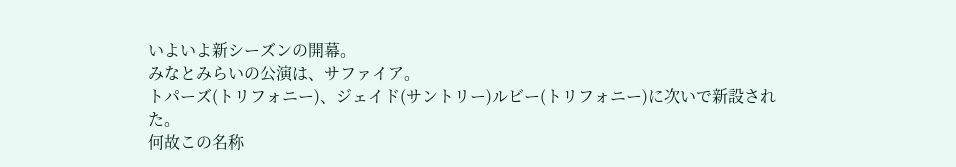いよいよ新シーズンの開幕。
みなとみらいの公演は、サファイア。
トパーズ(トリフォニー)、ジェイド(サントリー)ルビー(トリフォニー)に次いで新設された。
何故この名称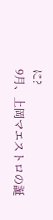に?
9月、上岡マエストロの誕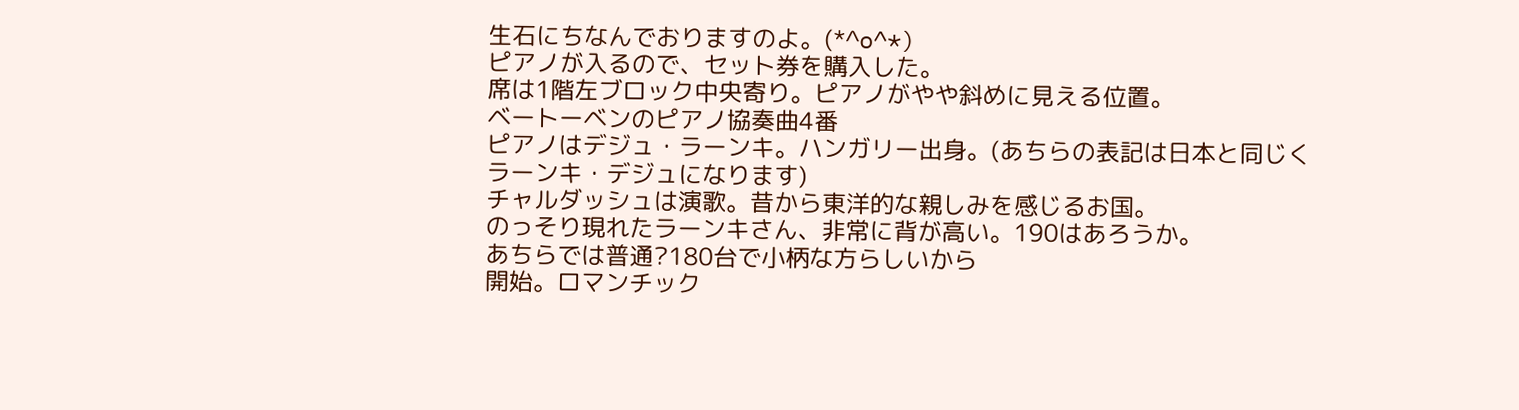生石にちなんでおりますのよ。(*^o^*)
ピアノが入るので、セット券を購入した。
席は1階左ブロック中央寄り。ピアノがやや斜めに見える位置。
ベートーベンのピアノ協奏曲4番
ピアノはデジュ・ラーンキ。ハンガリー出身。(あちらの表記は日本と同じくラーンキ・デジュになります)
チャルダッシュは演歌。昔から東洋的な親しみを感じるお国。
のっそり現れたラーンキさん、非常に背が高い。190はあろうか。
あちらでは普通?180台で小柄な方らしいから
開始。ロマンチック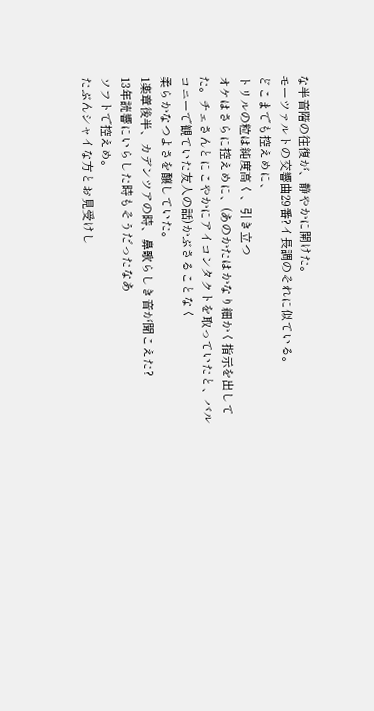な半音階の往復が、静やかに開けた。
モーツァルトの交響曲29番?イ長調のそれに似ている。
どこまでも控えめに、
トリルの粒は純度高く、引き立つ
オケはさらに控えめに、(あのかたはかなり細かく指示を出してた。チェさんとにこやかにアイコンタクトを取っていたと、バルコニーで観ていた友人の話)かぶさることなく
柔らかなつよさを醸していた。
1楽章後半、カデンツアの時、鼻歌らしき音が聞こえた?
13年読響にいらした時もそうだったなあ
ソフトで控えめ。
たぶんシャイな方とお見受けし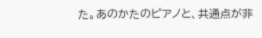た。あのかたのピアノと、共通点が非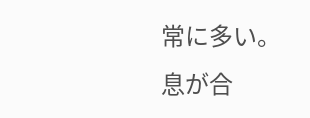常に多い。
息が合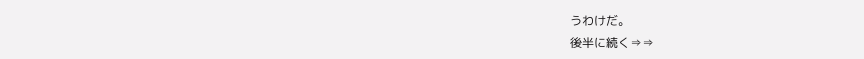うわけだ。
後半に続く⇒⇒